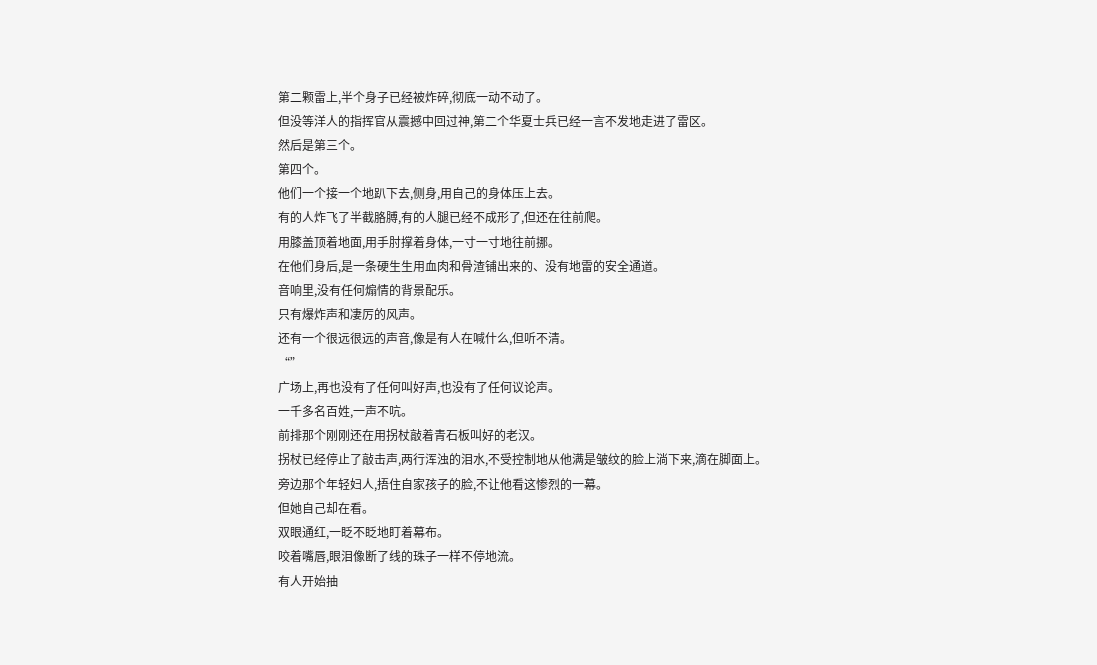第二颗雷上,半个身子已经被炸碎,彻底一动不动了。
但没等洋人的指挥官从震撼中回过神,第二个华夏士兵已经一言不发地走进了雷区。
然后是第三个。
第四个。
他们一个接一个地趴下去,侧身,用自己的身体压上去。
有的人炸飞了半截胳膊,有的人腿已经不成形了,但还在往前爬。
用膝盖顶着地面,用手肘撑着身体,一寸一寸地往前挪。
在他们身后,是一条硬生生用血肉和骨渣铺出来的、没有地雷的安全通道。
音响里,没有任何煽情的背景配乐。
只有爆炸声和凄厉的风声。
还有一个很远很远的声音,像是有人在喊什么,但听不清。
“”
广场上,再也没有了任何叫好声,也没有了任何议论声。
一千多名百姓,一声不吭。
前排那个刚刚还在用拐杖敲着青石板叫好的老汉。
拐杖已经停止了敲击声,两行浑浊的泪水,不受控制地从他满是皱纹的脸上淌下来,滴在脚面上。
旁边那个年轻妇人,捂住自家孩子的脸,不让他看这惨烈的一幕。
但她自己却在看。
双眼通红,一眨不眨地盯着幕布。
咬着嘴唇,眼泪像断了线的珠子一样不停地流。
有人开始抽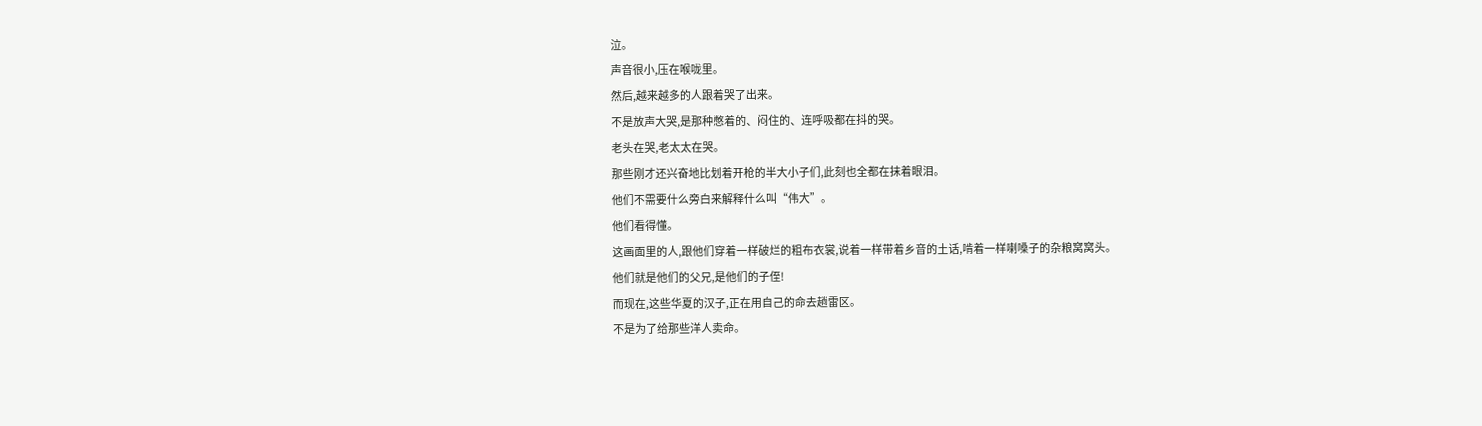泣。
声音很小,压在喉咙里。
然后,越来越多的人跟着哭了出来。
不是放声大哭,是那种憋着的、闷住的、连呼吸都在抖的哭。
老头在哭,老太太在哭。
那些刚才还兴奋地比划着开枪的半大小子们,此刻也全都在抹着眼泪。
他们不需要什么旁白来解释什么叫“伟大”。
他们看得懂。
这画面里的人,跟他们穿着一样破烂的粗布衣裳,说着一样带着乡音的土话,啃着一样喇嗓子的杂粮窝窝头。
他们就是他们的父兄,是他们的子侄!
而现在,这些华夏的汉子,正在用自己的命去趟雷区。
不是为了给那些洋人卖命。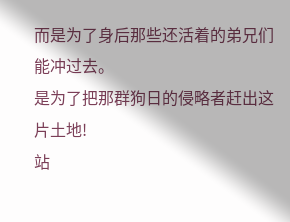而是为了身后那些还活着的弟兄们能冲过去。
是为了把那群狗日的侵略者赶出这片土地!
站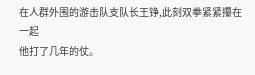在人群外围的游击队支队长王铮,此刻双拳紧紧攥在一起
他打了几年的仗。